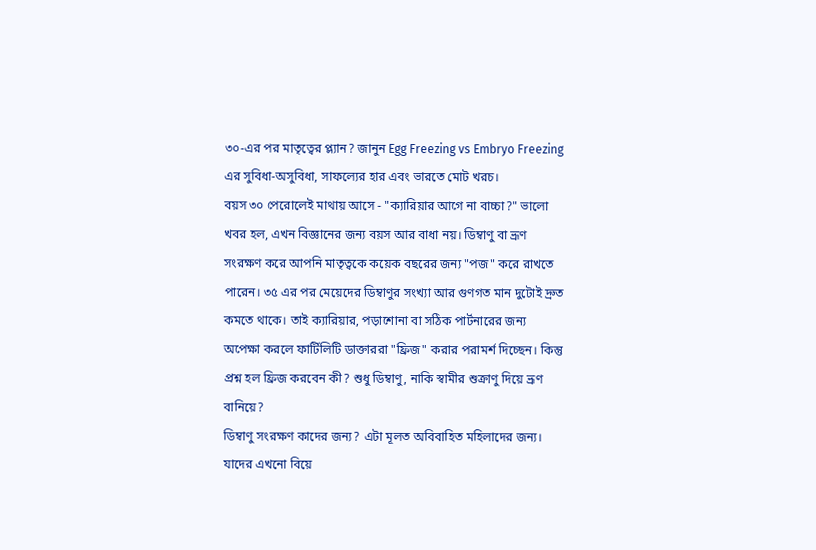৩০-এর পর মাতৃত্বের প্ল্যান? জানুন Egg Freezing vs Embryo Freezing এর সুবিধা-অসুবিধা, সাফল্যের হার এবং ভারতে মোট খরচ।
বয়স ৩০ পেরোলেই মাথায় আসে - "ক্যারিয়ার আগে না বাচ্চা?" ভালো খবর হল, এখন বিজ্ঞানের জন্য বয়স আর বাধা নয়। ডিম্বাণু বা ভ্রূণ সংরক্ষণ করে আপনি মাতৃত্বকে কয়েক বছরের জন্য "পজ" করে রাখতে পারেন। ৩৫ এর পর মেয়েদের ডিম্বাণুর সংখ্যা আর গুণগত মান দুটোই দ্রুত কমতে থাকে। তাই ক্যারিয়ার, পড়াশোনা বা সঠিক পার্টনারের জন্য অপেক্ষা করলে ফার্টিলিটি ডাক্তাররা "ফ্রিজ" করার পরামর্শ দিচ্ছেন। কিন্তু প্রশ্ন হল ফ্রিজ করবেন কী? শুধু ডিম্বাণু, নাকি স্বামীর শুক্রাণু দিয়ে ভ্রূণ বানিয়ে?
ডিম্বাণু সংরক্ষণ কাদের জন্য? এটা মূলত অবিবাহিত মহিলাদের জন্য। যাদের এখনো বিয়ে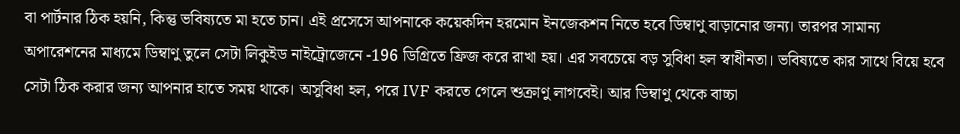বা পার্টনার ঠিক হয়নি, কিন্তু ভবিষ্যতে মা হতে চান। এই প্রসেসে আপনাকে কয়েকদিন হরমোন ইনজেকশন নিতে হবে ডিম্বাণু বাড়ানোর জন্য। তারপর সামান্য অপারেশনের মাধ্যমে ডিম্বাণু তুলে সেটা লিকুইড নাইট্রোজেনে -196 ডিগ্রিতে ফ্রিজ করে রাখা হয়। এর সবচেয়ে বড় সুবিধা হল স্বাধীনতা। ভবিষ্যতে কার সাথে বিয়ে হবে সেটা ঠিক করার জন্য আপনার হাতে সময় থাকে। অসুবিধা হল, পরে IVF করতে গেলে শুক্রাণু লাগবেই। আর ডিম্বাণু থেকে বাচ্চা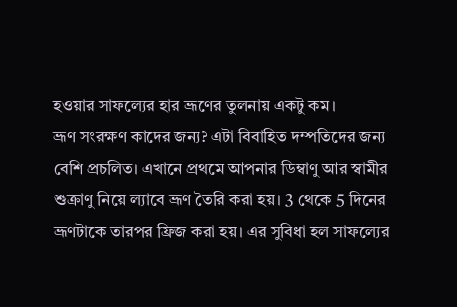হওয়ার সাফল্যের হার ভ্রূণের তুলনায় একটু কম।
ভ্রূণ সংরক্ষণ কাদের জন্য? এটা বিবাহিত দম্পতিদের জন্য বেশি প্রচলিত। এখানে প্রথমে আপনার ডিম্বাণু আর স্বামীর শুক্রাণু নিয়ে ল্যাবে ভ্রূণ তৈরি করা হয়। 3 থেকে 5 দিনের ভ্রূণটাকে তারপর ফ্রিজ করা হয়। এর সুবিধা হল সাফল্যের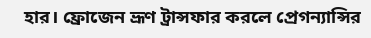হার। ফ্রোজেন ভ্রূণ ট্রান্সফার করলে প্রেগন্যান্সির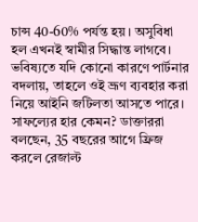চান্স 40-60% পর্যন্ত হয়। অসুবিধা হল এখনই স্বামীর সিদ্ধান্ত লাগবে। ভবিষ্যতে যদি কোনো কারণে পার্টনার বদলায়, তাহলে ওই ভ্রূণ ব্যবহার করা নিয়ে আইনি জটিলতা আসতে পারে।
সাফল্যের হার কেমন? ডাক্তাররা বলছেন, 35 বছরের আগে ফ্রিজ করলে রেজাল্ট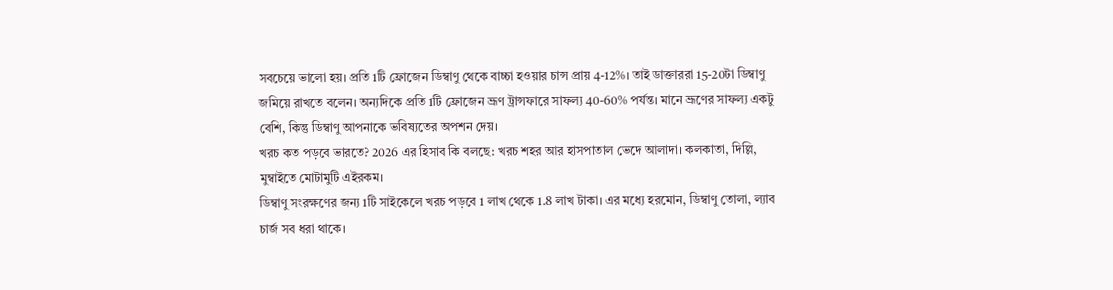সবচেয়ে ভালো হয়। প্রতি 1টি ফ্রোজেন ডিম্বাণু থেকে বাচ্চা হওয়ার চান্স প্রায় 4-12%। তাই ডাক্তাররা 15-20টা ডিম্বাণু জমিয়ে রাখতে বলেন। অন্যদিকে প্রতি 1টি ফ্রোজেন ভ্রূণ ট্রান্সফারে সাফল্য 40-60% পর্যন্ত। মানে ভ্রূণের সাফল্য একটু বেশি, কিন্তু ডিম্বাণু আপনাকে ভবিষ্যতের অপশন দেয়।
খরচ কত পড়বে ভারতে? 2026 এর হিসাব কি বলছে: খরচ শহর আর হাসপাতাল ভেদে আলাদা। কলকাতা, দিল্লি, মুম্বাইতে মোটামুটি এইরকম।
ডিম্বাণু সংরক্ষণের জন্য 1টি সাইকেলে খরচ পড়বে 1 লাখ থেকে 1.8 লাখ টাকা। এর মধ্যে হরমোন, ডিম্বাণু তোলা, ল্যাব চার্জ সব ধরা থাকে।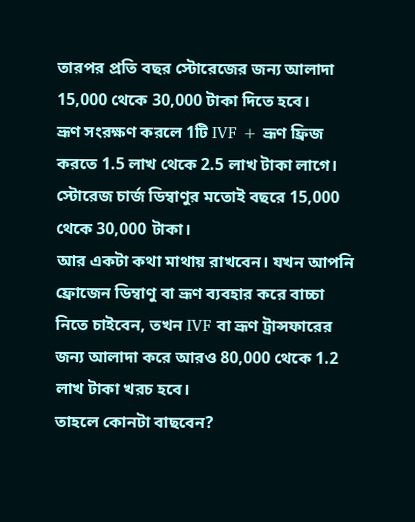তারপর প্রতি বছর স্টোরেজের জন্য আলাদা 15,000 থেকে 30,000 টাকা দিতে হবে।
ভ্রূণ সংরক্ষণ করলে 1টি IVF + ভ্রূণ ফ্রিজ করতে 1.5 লাখ থেকে 2.5 লাখ টাকা লাগে। স্টোরেজ চার্জ ডিম্বাণুর মতোই বছরে 15,000 থেকে 30,000 টাকা।
আর একটা কথা মাথায় রাখবেন। যখন আপনি ফ্রোজেন ডিম্বাণু বা ভ্রূণ ব্যবহার করে বাচ্চা নিতে চাইবেন, তখন IVF বা ভ্রূণ ট্রান্সফারের জন্য আলাদা করে আরও 80,000 থেকে 1.2 লাখ টাকা খরচ হবে।
তাহলে কোনটা বাছবেন?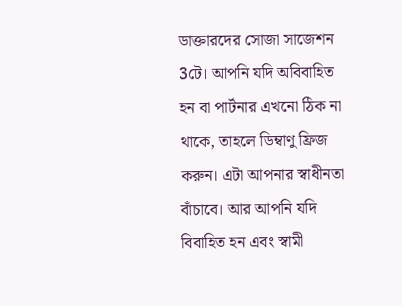ডাক্তারদের সোজা সাজেশন 3টে। আপনি যদি অবিবাহিত হন বা পার্টনার এখনো ঠিক না থাকে, তাহলে ডিম্বাণু ফ্রিজ করুন। এটা আপনার স্বাধীনতা বাঁচাবে। আর আপনি যদি বিবাহিত হন এবং স্বামী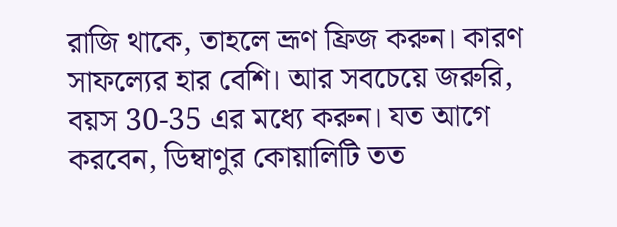রাজি থাকে, তাহলে ভ্রূণ ফ্রিজ করুন। কারণ সাফল্যের হার বেশি। আর সবচেয়ে জরুরি, বয়স 30-35 এর মধ্যে করুন। যত আগে করবেন, ডিম্বাণুর কোয়ালিটি তত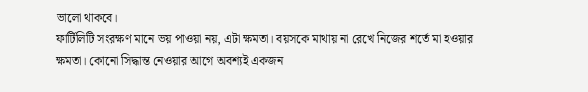ভালো থাকবে।
ফার্টিলিটি সংরক্ষণ মানে ভয় পাওয়া নয়, এটা ক্ষমতা। বয়সকে মাথায় না রেখে নিজের শর্তে মা হওয়ার ক্ষমতা। কোনো সিদ্ধান্ত নেওয়ার আগে অবশ্যই একজন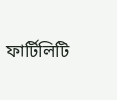ফার্টিলিটি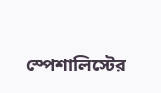স্পেশালিস্টের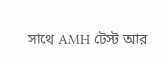সাথে AMH টেস্ট আর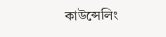কাউন্সেলিং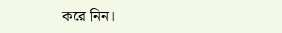করে নিন।